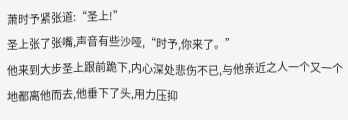萧时予紧张道:“圣上!”
圣上张了张嘴,声音有些沙哑,“时予,你来了。”
他来到大步圣上跟前跪下,内心深处悲伤不已,与他亲近之人一个又一个地都离他而去,他垂下了头,用力压抑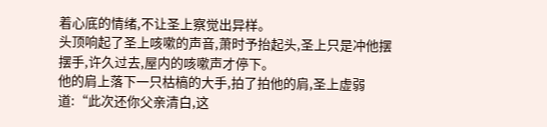着心底的情绪,不让圣上察觉出异样。
头顶响起了圣上咳嗽的声音,萧时予抬起头,圣上只是冲他摆摆手,许久过去,屋内的咳嗽声才停下。
他的肩上落下一只枯槁的大手,拍了拍他的肩,圣上虚弱道:“此次还你父亲清白,这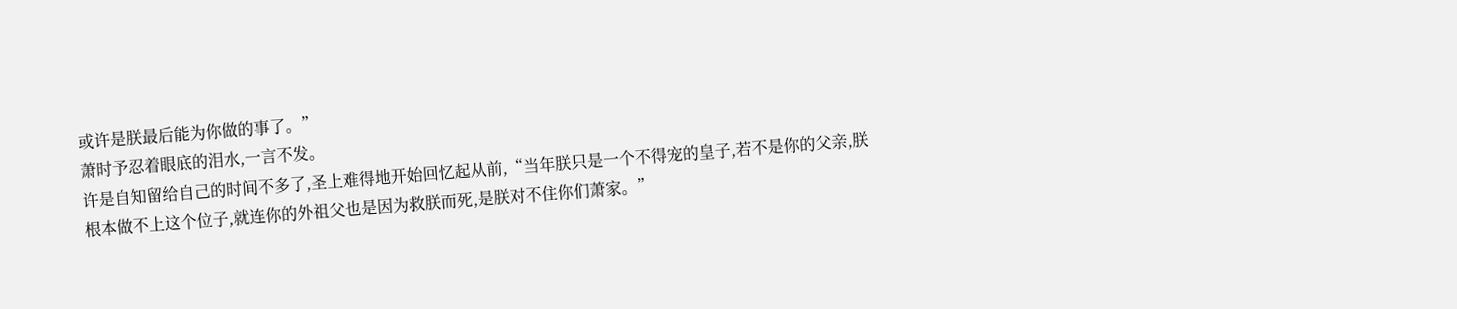或许是朕最后能为你做的事了。”
萧时予忍着眼底的泪水,一言不发。
许是自知留给自己的时间不多了,圣上难得地开始回忆起从前,“当年朕只是一个不得宠的皇子,若不是你的父亲,朕根本做不上这个位子,就连你的外祖父也是因为救朕而死,是朕对不住你们萧家。”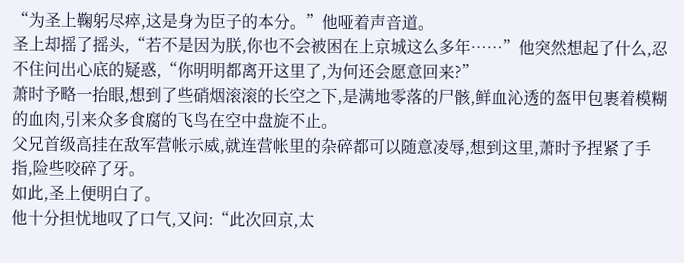“为圣上鞠躬尽瘁,这是身为臣子的本分。”他哑着声音道。
圣上却摇了摇头,“若不是因为朕,你也不会被困在上京城这么多年……”他突然想起了什么,忍不住问出心底的疑惑,“你明明都离开这里了,为何还会愿意回来?”
萧时予略一抬眼,想到了些硝烟滚滚的长空之下,是满地零落的尸骸,鲜血沁透的盔甲包裹着模糊的血肉,引来众多食腐的飞鸟在空中盘旋不止。
父兄首级高挂在敌军营帐示威,就连营帐里的杂碎都可以随意凌辱,想到这里,萧时予捏紧了手指,险些咬碎了牙。
如此,圣上便明白了。
他十分担忧地叹了口气,又问:“此次回京,太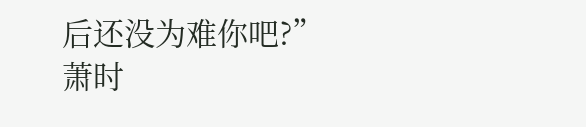后还没为难你吧?”
萧时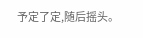予定了定,随后摇头。